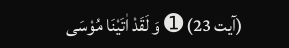(آیت 23) ➊ وَ لَقَدْ اٰتَيْنَا مُوْسَى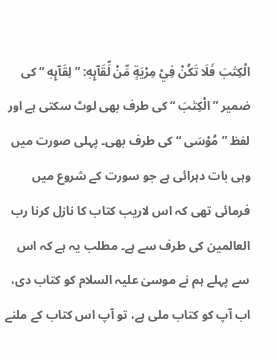الْكِتٰبَ فَلَا تَكُنْ فِيْ مِرْيَةٍ مِّنْ لِّقَآىِٕهٖ: ” لِقَآىِٕهٖ “ کی ضمیر ” الْكِتٰبَ “ کی طرف بھی لوٹ سکتی ہے اور لفظ ” مُوْسَى “ کی طرف بھی۔ پہلی صورت میں وہی بات دہرائی ہے جو سورت کے شروع میں فرمائی تھی کہ اس لاریب کتاب کا نازل کرنا رب العالمین کی طرف سے ہے۔ مطلب یہ ہے کہ اس سے پہلے ہم نے موسیٰ علیہ السلام کو کتاب دی، اب آپ کو کتاب ملی ہے، تو آپ اس کتاب کے ملنے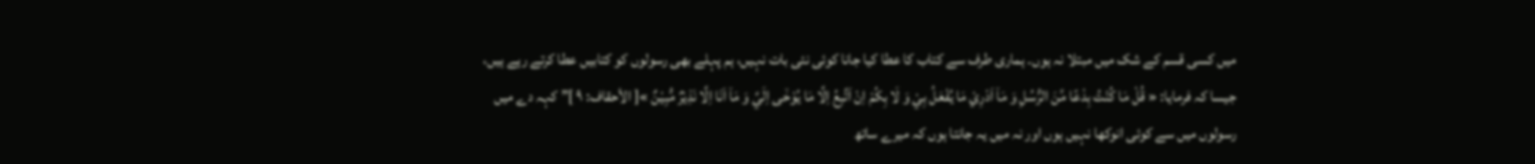میں کسی قسم کے شک میں مبتلا نہ ہوں۔ ہماری طرف سے کتاب کا عطا کیا جانا کوئی نئی بات نہیں، ہم پہلے بھی رسولوں کو کتابیں عطا کرتے رہے ہیں، جیسا کہ فرمایا: « قُلْ مَا كُنْتُ بِدْعًا مِّنَ الرُّسُلِ وَ مَاۤ اَدْرِيْ مَا يُفْعَلُ بِيْ وَ لَا بِكُمْ اِنْ اَتَّبِعُ اِلَّا مَا يُوْحٰۤى اِلَيَّ وَ مَاۤ اَنَا اِلَّا نَذِيْرٌ مُّبِيْنٌ »[ الأحقاف: ۹ ]” کہہ دے میں رسولوں میں سے کوئی انوکھا نہیں ہوں اور نہ میں یہ جانتا ہوں کہ میرے ساتھ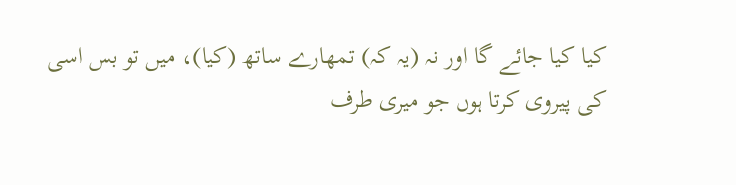کیا کیا جائے گا اور نہ (یہ کہ) تمھارے ساتھ (کیا)، میں تو بس اسی کی پیروی کرتا ہوں جو میری طرف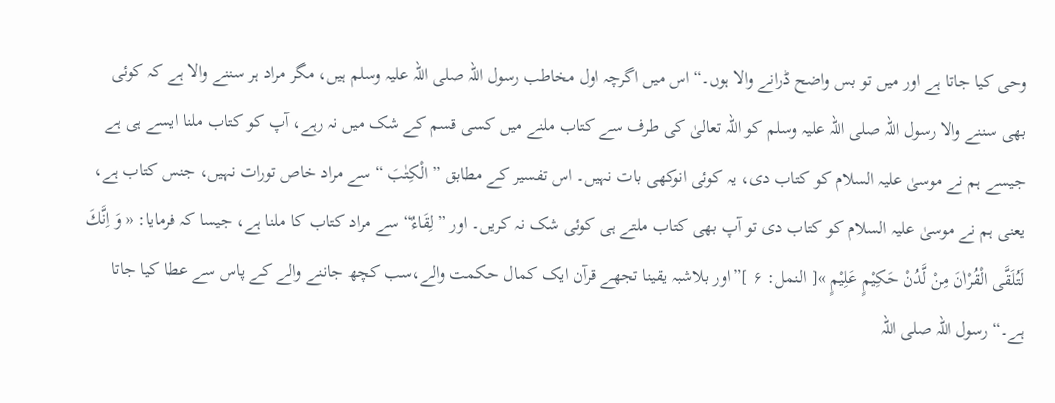وحی کیا جاتا ہے اور میں تو بس واضح ڈرانے والا ہوں۔“ اس میں اگرچہ اول مخاطب رسول اللہ صلی اللہ علیہ وسلم ہیں، مگر مراد ہر سننے والا ہے کہ کوئی بھی سننے والا رسول اللہ صلی اللہ علیہ وسلم کو اللہ تعالیٰ کی طرف سے کتاب ملنے میں کسی قسم کے شک میں نہ رہے، آپ کو کتاب ملنا ایسے ہی ہے جیسے ہم نے موسیٰ علیہ السلام کو کتاب دی، یہ کوئی انوکھی بات نہیں۔ اس تفسیر کے مطابق ” الْكِتٰبَ “ سے مراد خاص تورات نہیں، جنس کتاب ہے، یعنی ہم نے موسیٰ علیہ السلام کو کتاب دی تو آپ بھی کتاب ملتے ہی کوئی شک نہ کریں۔ اور ”لِقَاءٌ“ سے مراد کتاب کا ملنا ہے، جیسا کہ فرمایا: « وَ اِنَّكَ لَتُلَقَّى الْقُرْاٰنَ مِنْ لَّدُنْ حَكِيْمٍ عَلِيْمٍ »[ النمل: ۶ ]”اور بلاشبہ یقینا تجھے قرآن ایک کمال حکمت والے،سب کچھ جاننے والے کے پاس سے عطا کیا جاتا ہے۔“ رسول اللہ صلی اللہ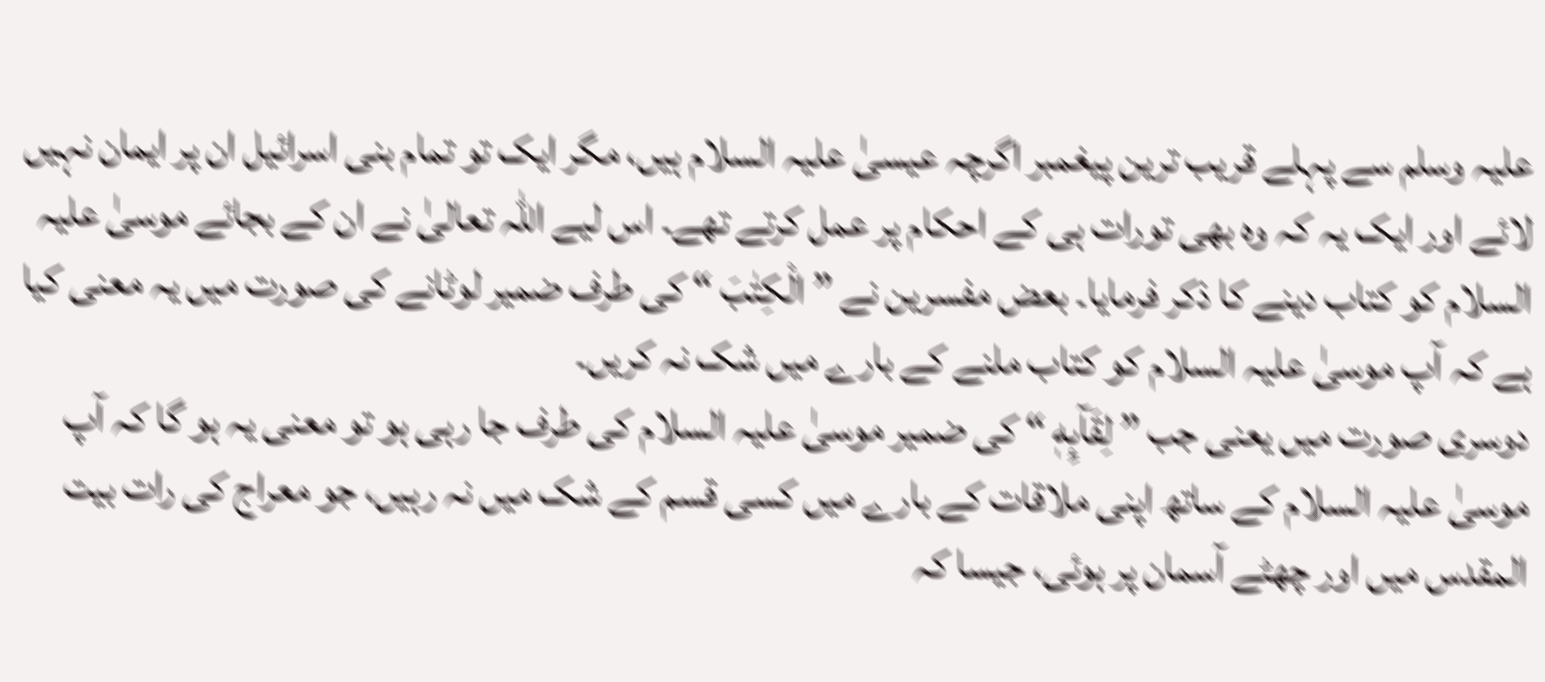علیہ وسلم سے پہلے قریب ترین پیغمبر اگرچہ عیسیٰ علیہ السلام ہیں، مگر ایک تو تمام بنی اسرائیل ان پر ایمان نہیں لائے اور ایک یہ کہ وہ بھی تورات ہی کے احکام پر عمل کرتے تھے۔ اس لیے اللہ تعالیٰ نے ان کے بجائے موسیٰ علیہ السلام کو کتاب دینے کا ذکر فرمایا۔ بعض مفسرین نے ” الْكِتٰبَ “ کی طرف ضمیر لوٹانے کی صورت میں یہ معنی کیا ہے کہ آپ موسیٰ علیہ السلام کو کتاب ملنے کے بارے میں شک نہ کریں۔
دوسری صورت میں یعنی جب ” لِقَآىِٕهٖ “ کی ضمیر موسیٰ علیہ السلام کی طرف جا رہی ہو تو معنی یہ ہو گا کہ آپ موسیٰ علیہ السلام کے ساتھ اپنی ملاقات کے بارے میں کسی قسم کے شک میں نہ رہیں، جو معراج کی رات بیت المقدس میں اور چھٹے آسمان پر ہوئی، جیسا کہ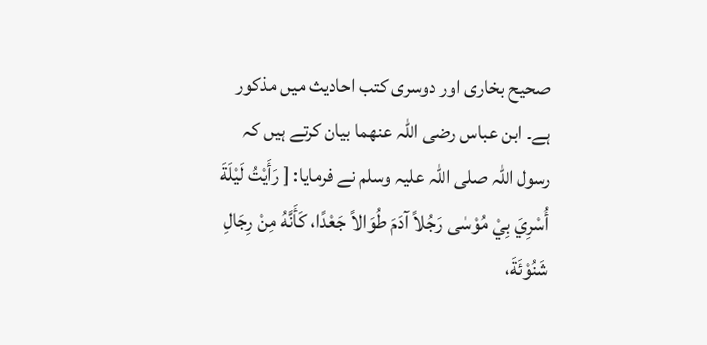صحیح بخاری اور دوسری کتب احادیث میں مذکور ہے۔ ابن عباس رضی اللہ عنھما بیان کرتے ہیں کہ رسول اللہ صلی اللہ علیہ وسلم نے فرمایا: [ رَأَيْتُ لَيْلَةَ أُسْرِيَ بِيْ مُوْسٰی رَجُلاً آدَمَ طُوَالاً جَعْدًا، كَأَنَّهُ مِنْ رِجَالِ شَنُوْئَةَ،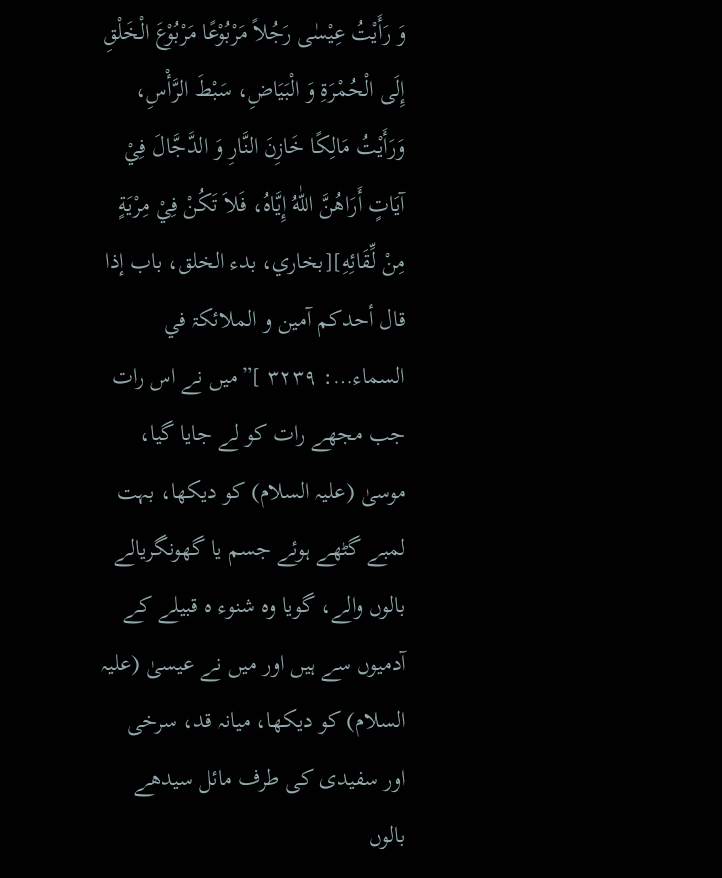وَ رَأَيْتُ عِيْسٰی رَجُلاً مَرْبُوْعًا مَرْبُوْعَ الْخَلْقِ إِلَی الْحُمْرَةِ وَ الْبَيَاضِ، سَبْطَ الرَّأْسِ، وَرَأَيْتُ مَالِكًا خَازِنَ النَّارِ وَ الدَّجَّالَ فِيْ آيَاتٍ أَرَاهُنَّ اللّٰهُ إِيَّاهُ، فَلاَ تَكُنْ فِيْ مِرْيَةٍ مِنْ لِّقَائِهِ][بخاري، بدء الخلق، باب إذا قال أحدکم آمین و الملائکۃ في السماء…: ۳۲۳۹ ]”میں نے اس رات جب مجھے رات کو لے جایا گیا، موسیٰ (علیہ السلام) کو دیکھا، بہت لمبے گٹھے ہوئے جسم یا گھونگریالے بالوں والے، گویا وہ شنوء ہ قبیلے کے آدمیوں سے ہیں اور میں نے عیسیٰ (علیہ السلام) کو دیکھا، میانہ قد، سرخی اور سفیدی کی طرف مائل سیدھے بالوں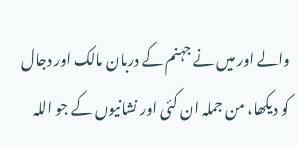والے اور میں نے جہنم کے دربان مالک اور دجال کو دیکھا، من جملہ ان کئی اور نشانیوں کے جو اللہ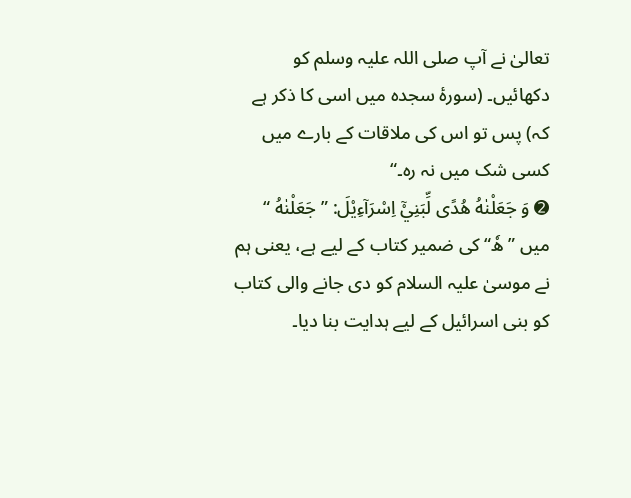تعالیٰ نے آپ صلی اللہ علیہ وسلم کو دکھائیں۔ (سورۂ سجدہ میں اسی کا ذکر ہے کہ) پس تو اس کی ملاقات کے بارے میں کسی شک میں نہ رہ۔“
➋ وَ جَعَلْنٰهُ هُدًى لِّبَنِيْۤ اِسْرَآءِيْلَ: ” جَعَلْنٰهُ “ میں ”هٗ“ کی ضمیر کتاب کے لیے ہے، یعنی ہم نے موسیٰ علیہ السلام کو دی جانے والی کتاب کو بنی اسرائیل کے لیے ہدایت بنا دیا۔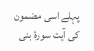پہلے اسی مضمون کی آیت سورۂ بنی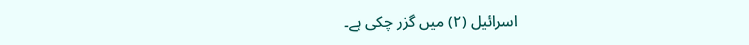اسرائیل (۲) میں گزر چکی ہے۔